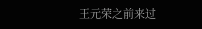王元荣之前来过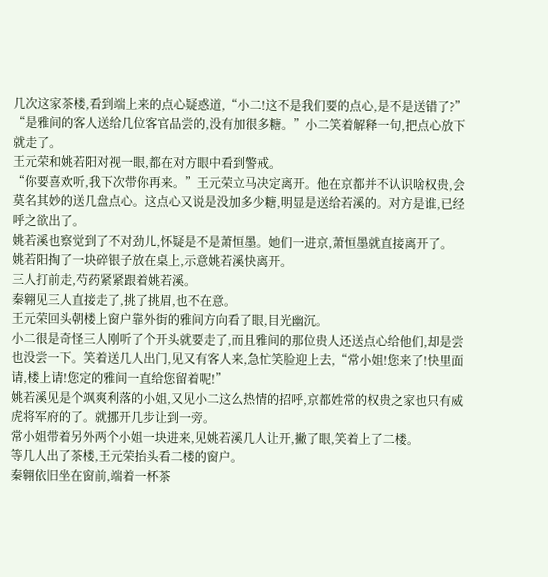几次这家茶楼,看到端上来的点心疑惑道,“小二!这不是我们要的点心,是不是送错了?”
“是雅间的客人送给几位客官品尝的,没有加很多糖。”小二笑着解释一句,把点心放下就走了。
王元荣和姚若阳对视一眼,都在对方眼中看到警戒。
“你要喜欢听,我下次带你再来。”王元荣立马决定离开。他在京都并不认识啥权贵,会莫名其妙的送几盘点心。这点心又说是没加多少糖,明显是送给若溪的。对方是谁,已经呼之欲出了。
姚若溪也察觉到了不对劲儿,怀疑是不是萧恒墨。她们一进京,萧恒墨就直接离开了。
姚若阳掏了一块碎银子放在桌上,示意姚若溪快离开。
三人打前走,芍药紧紧跟着姚若溪。
秦翱见三人直接走了,挑了挑眉,也不在意。
王元荣回头朝楼上窗户靠外街的雅间方向看了眼,目光幽沉。
小二很是奇怪三人刚听了个开头就要走了,而且雅间的那位贵人还送点心给他们,却是尝也没尝一下。笑着送几人出门,见又有客人来,急忙笑脸迎上去,“常小姐!您来了!快里面请,楼上请!您定的雅间一直给您留着呢!”
姚若溪见是个飒爽利落的小姐,又见小二这么热情的招呼,京都姓常的权贵之家也只有威虎将军府的了。就挪开几步让到一旁。
常小姐带着另外两个小姐一块进来,见姚若溪几人让开,撇了眼,笑着上了二楼。
等几人出了茶楼,王元荣抬头看二楼的窗户。
秦翱依旧坐在窗前,端着一杯茶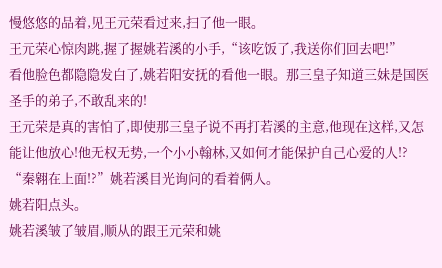慢悠悠的品着,见王元荣看过来,扫了他一眼。
王元荣心惊肉跳,握了握姚若溪的小手,“该吃饭了,我送你们回去吧!”
看他脸色都隐隐发白了,姚若阳安抚的看他一眼。那三皇子知道三妹是国医圣手的弟子,不敢乱来的!
王元荣是真的害怕了,即使那三皇子说不再打若溪的主意,他现在这样,又怎能让他放心!他无权无势,一个小小翰林,又如何才能保护自己心爱的人!?
“秦翱在上面!?”姚若溪目光询问的看着俩人。
姚若阳点头。
姚若溪皱了皱眉,顺从的跟王元荣和姚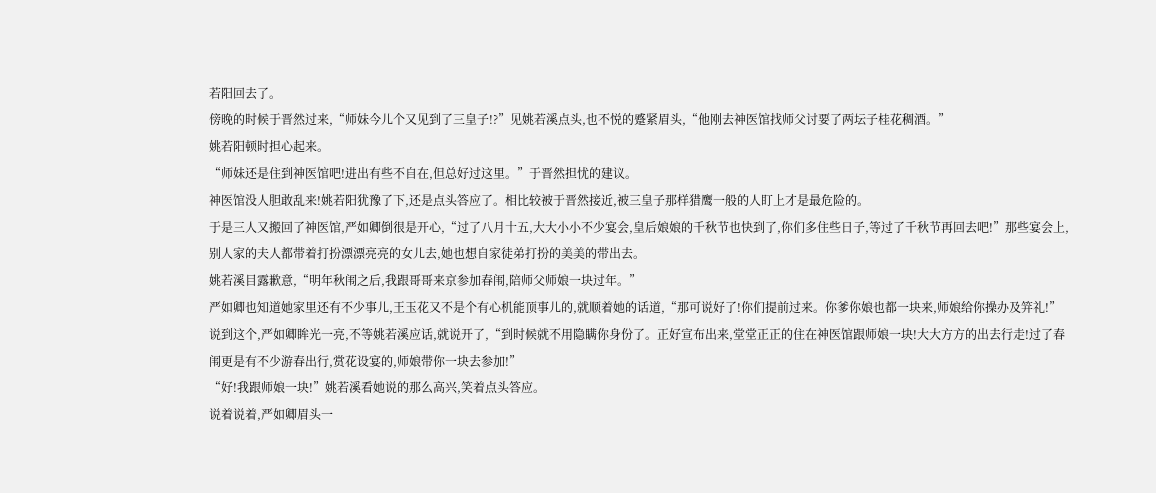若阳回去了。
傍晚的时候于晋然过来,“师妹今儿个又见到了三皇子!?”见姚若溪点头,也不悦的蹙紧眉头,“他刚去神医馆找师父讨要了两坛子桂花稠酒。”
姚若阳顿时担心起来。
“师妹还是住到神医馆吧!进出有些不自在,但总好过这里。”于晋然担忧的建议。
神医馆没人胆敢乱来!姚若阳犹豫了下,还是点头答应了。相比较被于晋然接近,被三皇子那样猎鹰一般的人盯上才是最危险的。
于是三人又搬回了神医馆,严如卿倒很是开心,“过了八月十五,大大小小不少宴会,皇后娘娘的千秋节也快到了,你们多住些日子,等过了千秋节再回去吧!”那些宴会上,别人家的夫人都带着打扮漂漂亮亮的女儿去,她也想自家徒弟打扮的美美的带出去。
姚若溪目露歉意,“明年秋闱之后,我跟哥哥来京参加春闱,陪师父师娘一块过年。”
严如卿也知道她家里还有不少事儿,王玉花又不是个有心机能顶事儿的,就顺着她的话道,“那可说好了!你们提前过来。你爹你娘也都一块来,师娘给你操办及笄礼!”说到这个,严如卿眸光一亮,不等姚若溪应话,就说开了,“到时候就不用隐瞒你身份了。正好宣布出来,堂堂正正的住在神医馆跟师娘一块!大大方方的出去行走!过了春闱更是有不少游春出行,赏花设宴的,师娘带你一块去参加!”
“好!我跟师娘一块!”姚若溪看她说的那么高兴,笑着点头答应。
说着说着,严如卿眉头一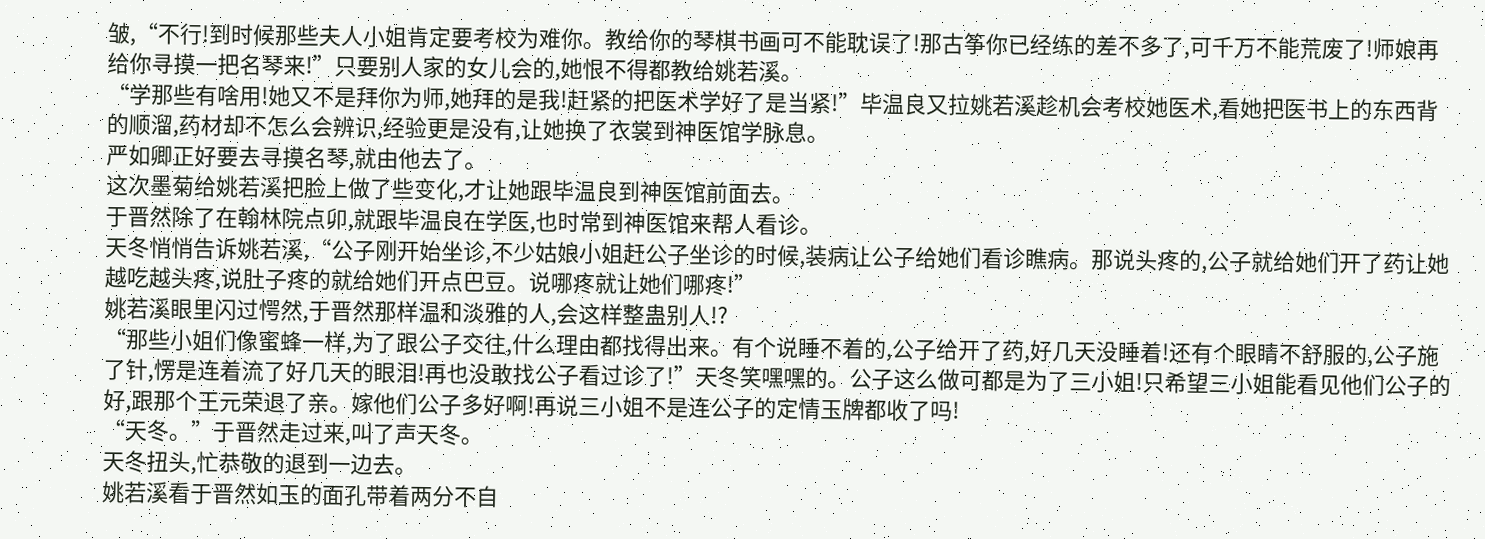皱,“不行!到时候那些夫人小姐肯定要考校为难你。教给你的琴棋书画可不能耽误了!那古筝你已经练的差不多了,可千万不能荒废了!师娘再给你寻摸一把名琴来!”只要别人家的女儿会的,她恨不得都教给姚若溪。
“学那些有啥用!她又不是拜你为师,她拜的是我!赶紧的把医术学好了是当紧!”毕温良又拉姚若溪趁机会考校她医术,看她把医书上的东西背的顺溜,药材却不怎么会辨识,经验更是没有,让她换了衣裳到神医馆学脉息。
严如卿正好要去寻摸名琴,就由他去了。
这次墨菊给姚若溪把脸上做了些变化,才让她跟毕温良到神医馆前面去。
于晋然除了在翰林院点卯,就跟毕温良在学医,也时常到神医馆来帮人看诊。
天冬悄悄告诉姚若溪,“公子刚开始坐诊,不少姑娘小姐赶公子坐诊的时候,装病让公子给她们看诊瞧病。那说头疼的,公子就给她们开了药让她越吃越头疼,说肚子疼的就给她们开点巴豆。说哪疼就让她们哪疼!”
姚若溪眼里闪过愕然,于晋然那样温和淡雅的人,会这样整蛊别人!?
“那些小姐们像蜜蜂一样,为了跟公子交往,什么理由都找得出来。有个说睡不着的,公子给开了药,好几天没睡着!还有个眼睛不舒服的,公子施了针,愣是连着流了好几天的眼泪!再也没敢找公子看过诊了!”天冬笑嘿嘿的。公子这么做可都是为了三小姐!只希望三小姐能看见他们公子的好,跟那个王元荣退了亲。嫁他们公子多好啊!再说三小姐不是连公子的定情玉牌都收了吗!
“天冬。”于晋然走过来,叫了声天冬。
天冬扭头,忙恭敬的退到一边去。
姚若溪看于晋然如玉的面孔带着两分不自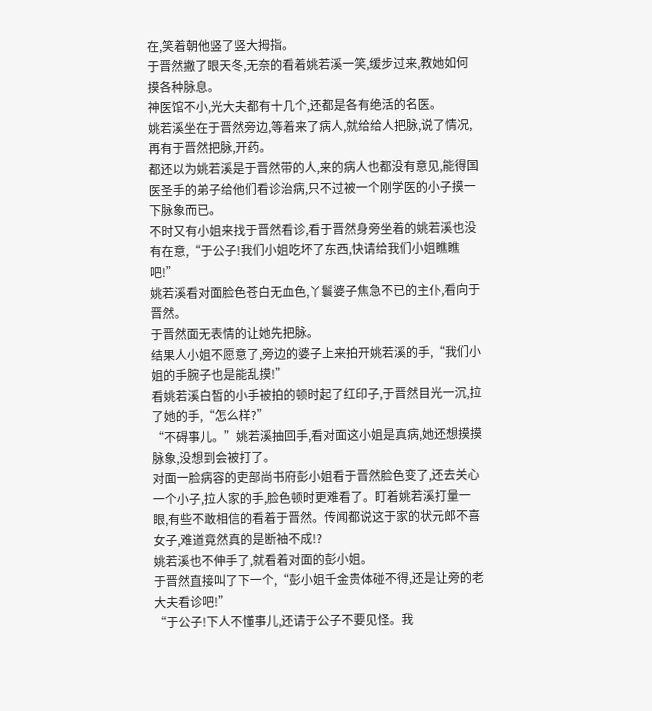在,笑着朝他竖了竖大拇指。
于晋然撇了眼天冬,无奈的看着姚若溪一笑,缓步过来,教她如何摸各种脉息。
神医馆不小,光大夫都有十几个,还都是各有绝活的名医。
姚若溪坐在于晋然旁边,等着来了病人,就给给人把脉,说了情况,再有于晋然把脉,开药。
都还以为姚若溪是于晋然带的人,来的病人也都没有意见,能得国医圣手的弟子给他们看诊治病,只不过被一个刚学医的小子摸一下脉象而已。
不时又有小姐来找于晋然看诊,看于晋然身旁坐着的姚若溪也没有在意,“于公子!我们小姐吃坏了东西,快请给我们小姐瞧瞧吧!”
姚若溪看对面脸色苍白无血色,丫鬟婆子焦急不已的主仆,看向于晋然。
于晋然面无表情的让她先把脉。
结果人小姐不愿意了,旁边的婆子上来拍开姚若溪的手,“我们小姐的手腕子也是能乱摸!”
看姚若溪白皙的小手被拍的顿时起了红印子,于晋然目光一沉,拉了她的手,“怎么样?”
“不碍事儿。”姚若溪抽回手,看对面这小姐是真病,她还想摸摸脉象,没想到会被打了。
对面一脸病容的吏部尚书府彭小姐看于晋然脸色变了,还去关心一个小子,拉人家的手,脸色顿时更难看了。盯着姚若溪打量一眼,有些不敢相信的看着于晋然。传闻都说这于家的状元郎不喜女子,难道竟然真的是断袖不成!?
姚若溪也不伸手了,就看着对面的彭小姐。
于晋然直接叫了下一个,“彭小姐千金贵体碰不得,还是让旁的老大夫看诊吧!”
“于公子!下人不懂事儿,还请于公子不要见怪。我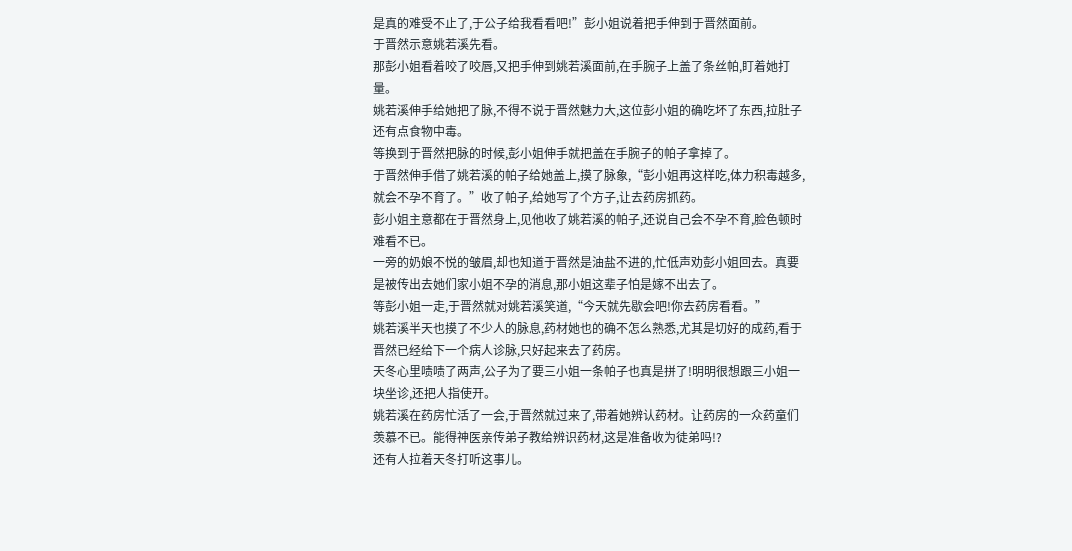是真的难受不止了,于公子给我看看吧!”彭小姐说着把手伸到于晋然面前。
于晋然示意姚若溪先看。
那彭小姐看着咬了咬唇,又把手伸到姚若溪面前,在手腕子上盖了条丝帕,盯着她打量。
姚若溪伸手给她把了脉,不得不说于晋然魅力大,这位彭小姐的确吃坏了东西,拉肚子还有点食物中毒。
等换到于晋然把脉的时候,彭小姐伸手就把盖在手腕子的帕子拿掉了。
于晋然伸手借了姚若溪的帕子给她盖上,摸了脉象,“彭小姐再这样吃,体力积毒越多,就会不孕不育了。”收了帕子,给她写了个方子,让去药房抓药。
彭小姐主意都在于晋然身上,见他收了姚若溪的帕子,还说自己会不孕不育,脸色顿时难看不已。
一旁的奶娘不悦的皱眉,却也知道于晋然是油盐不进的,忙低声劝彭小姐回去。真要是被传出去她们家小姐不孕的消息,那小姐这辈子怕是嫁不出去了。
等彭小姐一走,于晋然就对姚若溪笑道,“今天就先歇会吧!你去药房看看。”
姚若溪半天也摸了不少人的脉息,药材她也的确不怎么熟悉,尤其是切好的成药,看于晋然已经给下一个病人诊脉,只好起来去了药房。
天冬心里啧啧了两声,公子为了要三小姐一条帕子也真是拼了!明明很想跟三小姐一块坐诊,还把人指使开。
姚若溪在药房忙活了一会,于晋然就过来了,带着她辨认药材。让药房的一众药童们羡慕不已。能得神医亲传弟子教给辨识药材,这是准备收为徒弟吗!?
还有人拉着天冬打听这事儿。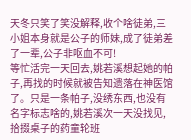天冬只笑了笑没解释,收个啥徒弟,三小姐本身就是公子的师妹,成了徒弟差了一辈,公子非呕血不可!
等忙活完一天回去,姚若溪想起她的帕子,再找的时候就被告知遗落在神医馆了。只是一条帕子,没绣东西,也没有名字标志啥的,姚若溪次一天没找见,拾掇桌子的药童轮班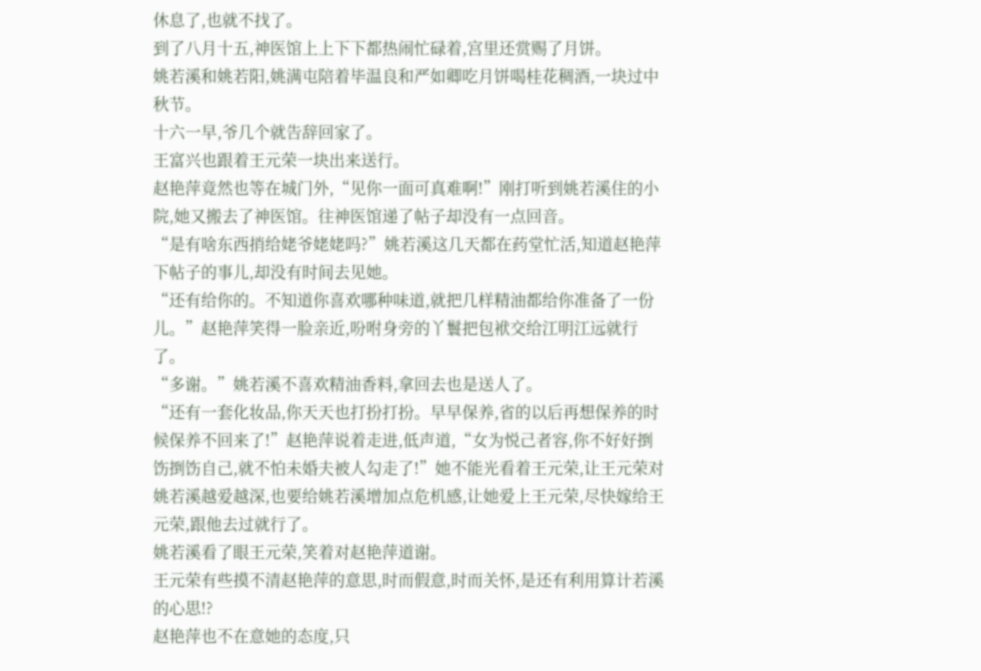休息了,也就不找了。
到了八月十五,神医馆上上下下都热闹忙碌着,宫里还赏赐了月饼。
姚若溪和姚若阳,姚满屯陪着毕温良和严如卿吃月饼喝桂花稠酒,一块过中秋节。
十六一早,爷几个就告辞回家了。
王富兴也跟着王元荣一块出来送行。
赵艳萍竟然也等在城门外,“见你一面可真难啊!”刚打听到姚若溪住的小院,她又搬去了神医馆。往神医馆递了帖子却没有一点回音。
“是有啥东西捎给姥爷姥姥吗?”姚若溪这几天都在药堂忙活,知道赵艳萍下帖子的事儿,却没有时间去见她。
“还有给你的。不知道你喜欢哪种味道,就把几样精油都给你准备了一份儿。”赵艳萍笑得一脸亲近,吩咐身旁的丫鬟把包袱交给江明江远就行了。
“多谢。”姚若溪不喜欢精油香料,拿回去也是送人了。
“还有一套化妆品,你天天也打扮打扮。早早保养,省的以后再想保养的时候保养不回来了!”赵艳萍说着走进,低声道,“女为悦己者容,你不好好捯饬捯饬自己,就不怕未婚夫被人勾走了!”她不能光看着王元荣,让王元荣对姚若溪越爱越深,也要给姚若溪增加点危机感,让她爱上王元荣,尽快嫁给王元荣,跟他去过就行了。
姚若溪看了眼王元荣,笑着对赵艳萍道谢。
王元荣有些摸不清赵艳萍的意思,时而假意,时而关怀,是还有利用算计若溪的心思!?
赵艳萍也不在意她的态度,只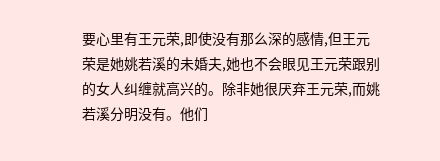要心里有王元荣,即使没有那么深的感情,但王元荣是她姚若溪的未婚夫,她也不会眼见王元荣跟别的女人纠缠就高兴的。除非她很厌弃王元荣,而姚若溪分明没有。他们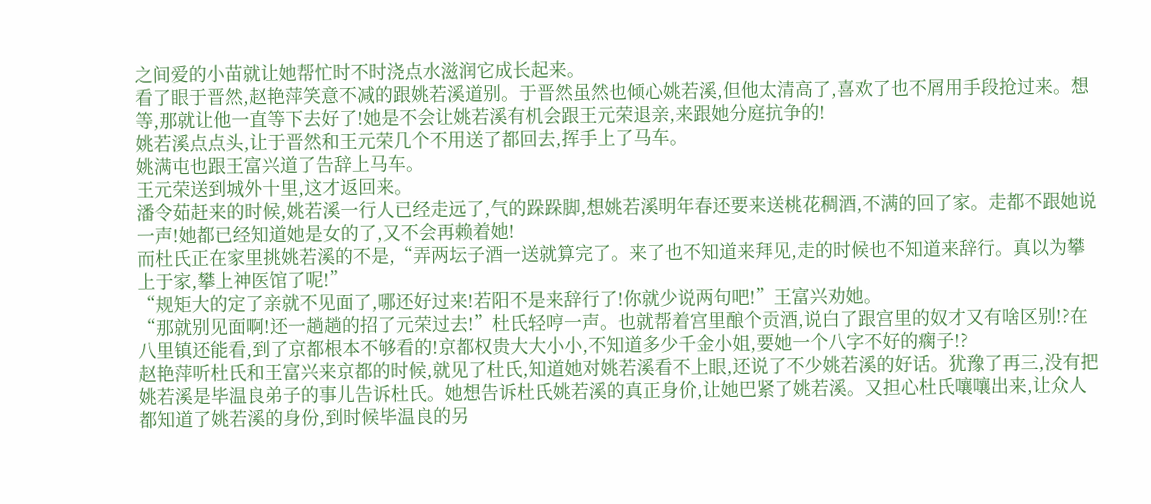之间爱的小苗就让她帮忙时不时浇点水滋润它成长起来。
看了眼于晋然,赵艳萍笑意不减的跟姚若溪道别。于晋然虽然也倾心姚若溪,但他太清高了,喜欢了也不屑用手段抢过来。想等,那就让他一直等下去好了!她是不会让姚若溪有机会跟王元荣退亲,来跟她分庭抗争的!
姚若溪点点头,让于晋然和王元荣几个不用送了都回去,挥手上了马车。
姚满屯也跟王富兴道了告辞上马车。
王元荣送到城外十里,这才返回来。
潘令茹赶来的时候,姚若溪一行人已经走远了,气的跺跺脚,想姚若溪明年春还要来送桃花稠酒,不满的回了家。走都不跟她说一声!她都已经知道她是女的了,又不会再赖着她!
而杜氏正在家里挑姚若溪的不是,“弄两坛子酒一送就算完了。来了也不知道来拜见,走的时候也不知道来辞行。真以为攀上于家,攀上神医馆了呢!”
“规矩大的定了亲就不见面了,哪还好过来!若阳不是来辞行了!你就少说两句吧!”王富兴劝她。
“那就别见面啊!还一趟趟的招了元荣过去!”杜氏轻哼一声。也就帮着宫里酿个贡酒,说白了跟宫里的奴才又有啥区别!?在八里镇还能看,到了京都根本不够看的!京都权贵大大小小,不知道多少千金小姐,要她一个八字不好的瘸子!?
赵艳萍听杜氏和王富兴来京都的时候,就见了杜氏,知道她对姚若溪看不上眼,还说了不少姚若溪的好话。犹豫了再三,没有把姚若溪是毕温良弟子的事儿告诉杜氏。她想告诉杜氏姚若溪的真正身价,让她巴紧了姚若溪。又担心杜氏嚷嚷出来,让众人都知道了姚若溪的身份,到时候毕温良的另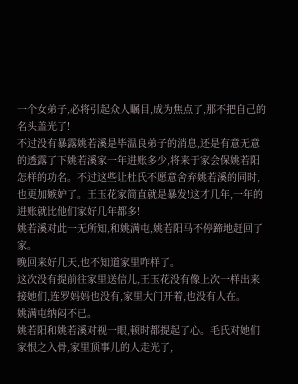一个女弟子,必将引起众人瞩目,成为焦点了,那不把自己的名头盖光了!
不过没有暴露姚若溪是毕温良弟子的消息,还是有意无意的透露了下姚若溪家一年进账多少,将来于家会保姚若阳怎样的功名。不过这些让杜氏不愿意舍弃姚若溪的同时,也更加嫉妒了。王玉花家简直就是暴发!这才几年,一年的进账就比他们家好几年都多!
姚若溪对此一无所知,和姚满屯,姚若阳马不停蹄地赶回了家。
晚回来好几天,也不知道家里咋样了。
这次没有提前往家里送信儿,王玉花没有像上次一样出来接她们,连罗妈妈也没有,家里大门开着,也没有人在。
姚满屯纳闷不已。
姚若阳和姚若溪对视一眼,顿时都提起了心。毛氏对她们家恨之入骨,家里顶事儿的人走光了,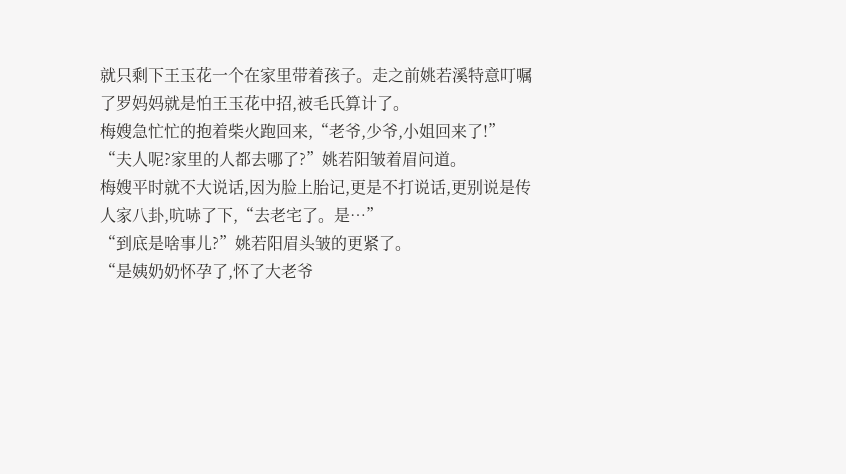就只剩下王玉花一个在家里带着孩子。走之前姚若溪特意叮嘱了罗妈妈就是怕王玉花中招,被毛氏算计了。
梅嫂急忙忙的抱着柴火跑回来,“老爷,少爷,小姐回来了!”
“夫人呢?家里的人都去哪了?”姚若阳皱着眉问道。
梅嫂平时就不大说话,因为脸上胎记,更是不打说话,更别说是传人家八卦,吭哧了下,“去老宅了。是…”
“到底是啥事儿?”姚若阳眉头皱的更紧了。
“是姨奶奶怀孕了,怀了大老爷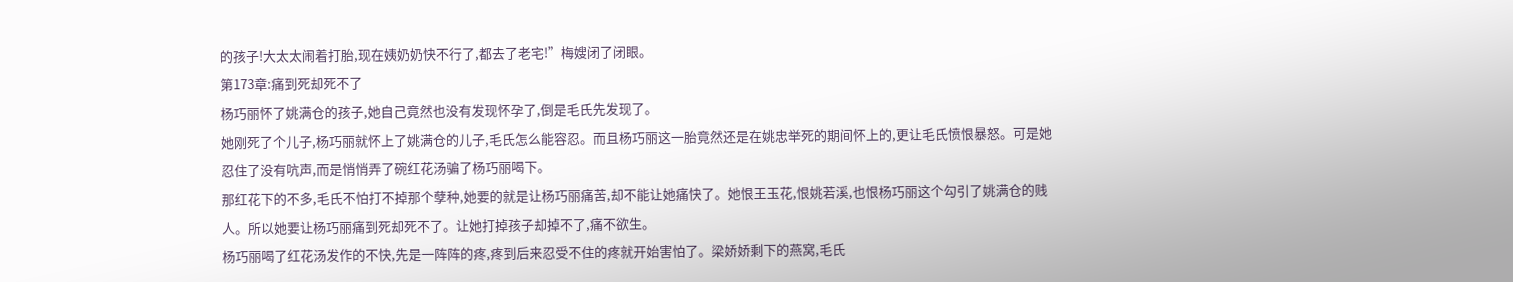的孩子!大太太闹着打胎,现在姨奶奶快不行了,都去了老宅!”梅嫂闭了闭眼。
第173章:痛到死却死不了
杨巧丽怀了姚满仓的孩子,她自己竟然也没有发现怀孕了,倒是毛氏先发现了。
她刚死了个儿子,杨巧丽就怀上了姚满仓的儿子,毛氏怎么能容忍。而且杨巧丽这一胎竟然还是在姚忠举死的期间怀上的,更让毛氏愤恨暴怒。可是她忍住了没有吭声,而是悄悄弄了碗红花汤骗了杨巧丽喝下。
那红花下的不多,毛氏不怕打不掉那个孽种,她要的就是让杨巧丽痛苦,却不能让她痛快了。她恨王玉花,恨姚若溪,也恨杨巧丽这个勾引了姚满仓的贱人。所以她要让杨巧丽痛到死却死不了。让她打掉孩子却掉不了,痛不欲生。
杨巧丽喝了红花汤发作的不快,先是一阵阵的疼,疼到后来忍受不住的疼就开始害怕了。梁娇娇剩下的燕窝,毛氏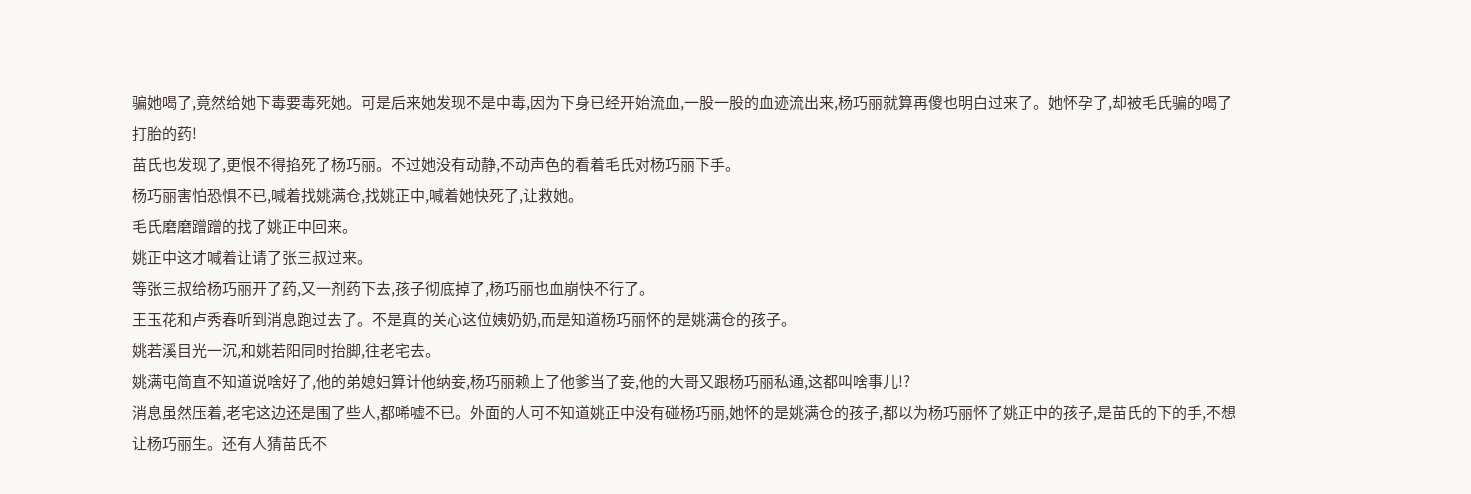骗她喝了,竟然给她下毒要毒死她。可是后来她发现不是中毒,因为下身已经开始流血,一股一股的血迹流出来,杨巧丽就算再傻也明白过来了。她怀孕了,却被毛氏骗的喝了打胎的药!
苗氏也发现了,更恨不得掐死了杨巧丽。不过她没有动静,不动声色的看着毛氏对杨巧丽下手。
杨巧丽害怕恐惧不已,喊着找姚满仓,找姚正中,喊着她快死了,让救她。
毛氏磨磨蹭蹭的找了姚正中回来。
姚正中这才喊着让请了张三叔过来。
等张三叔给杨巧丽开了药,又一剂药下去,孩子彻底掉了,杨巧丽也血崩快不行了。
王玉花和卢秀春听到消息跑过去了。不是真的关心这位姨奶奶,而是知道杨巧丽怀的是姚满仓的孩子。
姚若溪目光一沉,和姚若阳同时抬脚,往老宅去。
姚满屯简直不知道说啥好了,他的弟媳妇算计他纳妾,杨巧丽赖上了他爹当了妾,他的大哥又跟杨巧丽私通,这都叫啥事儿!?
消息虽然压着,老宅这边还是围了些人,都唏嘘不已。外面的人可不知道姚正中没有碰杨巧丽,她怀的是姚满仓的孩子,都以为杨巧丽怀了姚正中的孩子,是苗氏的下的手,不想让杨巧丽生。还有人猜苗氏不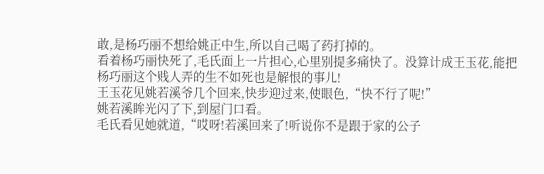敢,是杨巧丽不想给姚正中生,所以自己喝了药打掉的。
看着杨巧丽快死了,毛氏面上一片担心,心里别提多痛快了。没算计成王玉花,能把杨巧丽这个贱人弄的生不如死也是解恨的事儿!
王玉花见姚若溪爷几个回来,快步迎过来,使眼色,“快不行了呢!”
姚若溪眸光闪了下,到屋门口看。
毛氏看见她就道,“哎呀!若溪回来了!听说你不是跟于家的公子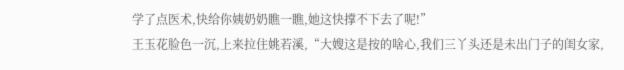学了点医术,快给你姨奶奶瞧一瞧,她这快撑不下去了呢!”
王玉花脸色一沉,上来拉住姚若溪,“大嫂这是按的啥心,我们三丫头还是未出门子的闺女家,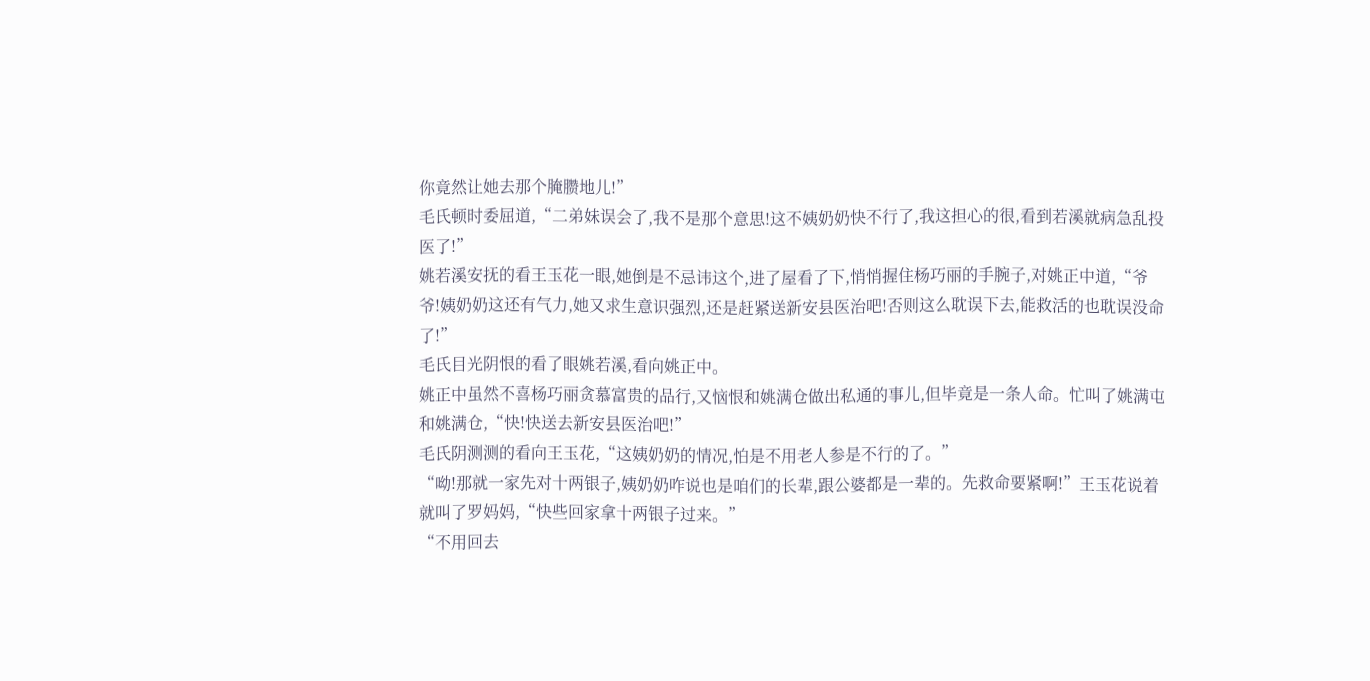你竟然让她去那个腌臜地儿!”
毛氏顿时委屈道,“二弟妹误会了,我不是那个意思!这不姨奶奶快不行了,我这担心的很,看到若溪就病急乱投医了!”
姚若溪安抚的看王玉花一眼,她倒是不忌讳这个,进了屋看了下,悄悄握住杨巧丽的手腕子,对姚正中道,“爷爷!姨奶奶这还有气力,她又求生意识强烈,还是赶紧送新安县医治吧!否则这么耽误下去,能救活的也耽误没命了!”
毛氏目光阴恨的看了眼姚若溪,看向姚正中。
姚正中虽然不喜杨巧丽贪慕富贵的品行,又恼恨和姚满仓做出私通的事儿,但毕竟是一条人命。忙叫了姚满屯和姚满仓,“快!快送去新安县医治吧!”
毛氏阴测测的看向王玉花,“这姨奶奶的情况,怕是不用老人参是不行的了。”
“呦!那就一家先对十两银子,姨奶奶咋说也是咱们的长辈,跟公婆都是一辈的。先救命要紧啊!”王玉花说着就叫了罗妈妈,“快些回家拿十两银子过来。”
“不用回去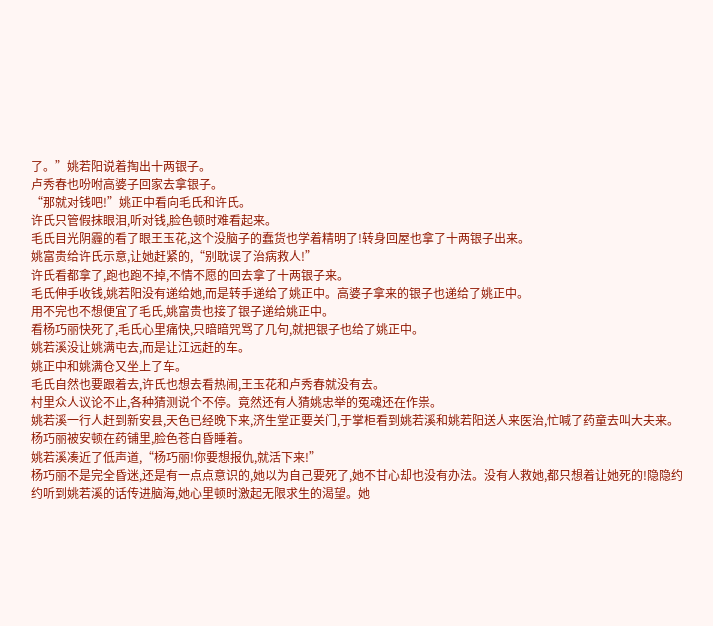了。”姚若阳说着掏出十两银子。
卢秀春也吩咐高婆子回家去拿银子。
“那就对钱吧!”姚正中看向毛氏和许氏。
许氏只管假抹眼泪,听对钱,脸色顿时难看起来。
毛氏目光阴霾的看了眼王玉花,这个没脑子的蠢货也学着精明了!转身回屋也拿了十两银子出来。
姚富贵给许氏示意,让她赶紧的,“别耽误了治病救人!”
许氏看都拿了,跑也跑不掉,不情不愿的回去拿了十两银子来。
毛氏伸手收钱,姚若阳没有递给她,而是转手递给了姚正中。高婆子拿来的银子也递给了姚正中。
用不完也不想便宜了毛氏,姚富贵也接了银子递给姚正中。
看杨巧丽快死了,毛氏心里痛快,只暗暗咒骂了几句,就把银子也给了姚正中。
姚若溪没让姚满屯去,而是让江远赶的车。
姚正中和姚满仓又坐上了车。
毛氏自然也要跟着去,许氏也想去看热闹,王玉花和卢秀春就没有去。
村里众人议论不止,各种猜测说个不停。竟然还有人猜姚忠举的冤魂还在作祟。
姚若溪一行人赶到新安县,天色已经晚下来,济生堂正要关门,于掌柜看到姚若溪和姚若阳送人来医治,忙喊了药童去叫大夫来。
杨巧丽被安顿在药铺里,脸色苍白昏睡着。
姚若溪凑近了低声道,“杨巧丽!你要想报仇,就活下来!”
杨巧丽不是完全昏迷,还是有一点点意识的,她以为自己要死了,她不甘心却也没有办法。没有人救她,都只想着让她死的!隐隐约约听到姚若溪的话传进脑海,她心里顿时激起无限求生的渴望。她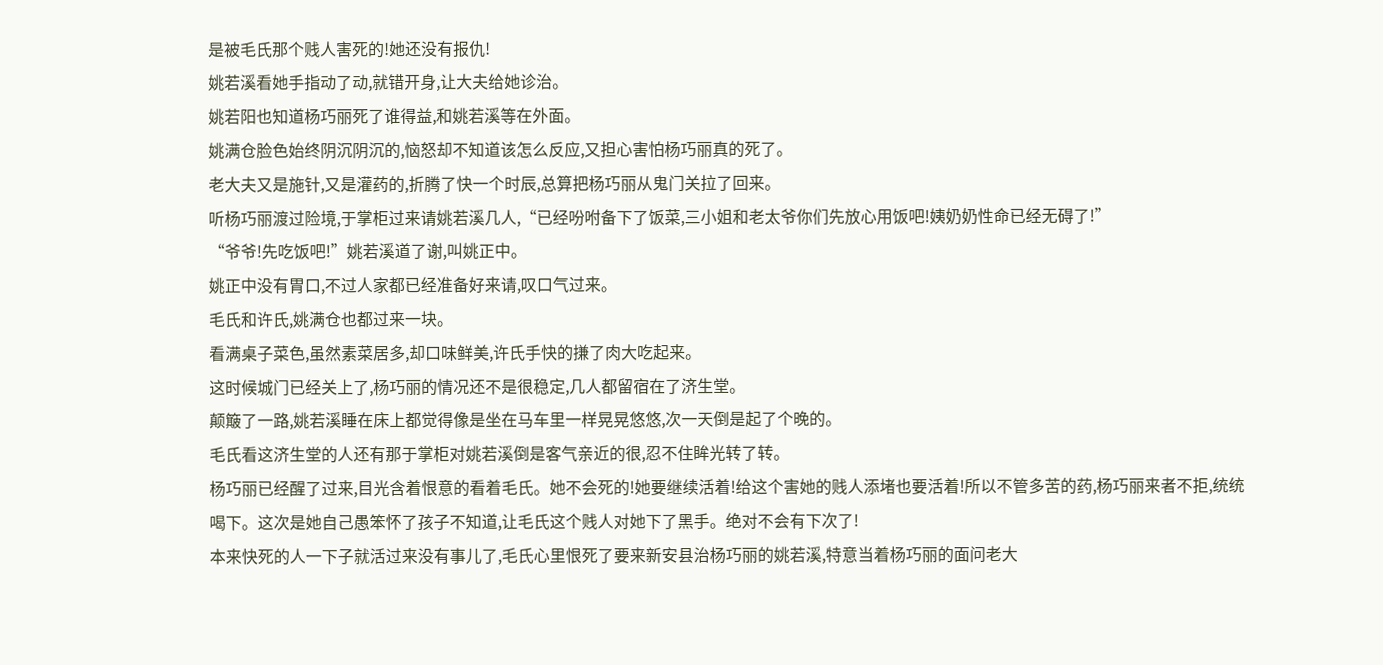是被毛氏那个贱人害死的!她还没有报仇!
姚若溪看她手指动了动,就错开身,让大夫给她诊治。
姚若阳也知道杨巧丽死了谁得益,和姚若溪等在外面。
姚满仓脸色始终阴沉阴沉的,恼怒却不知道该怎么反应,又担心害怕杨巧丽真的死了。
老大夫又是施针,又是灌药的,折腾了快一个时辰,总算把杨巧丽从鬼门关拉了回来。
听杨巧丽渡过险境,于掌柜过来请姚若溪几人,“已经吩咐备下了饭菜,三小姐和老太爷你们先放心用饭吧!姨奶奶性命已经无碍了!”
“爷爷!先吃饭吧!”姚若溪道了谢,叫姚正中。
姚正中没有胃口,不过人家都已经准备好来请,叹口气过来。
毛氏和许氏,姚满仓也都过来一块。
看满桌子菜色,虽然素菜居多,却口味鲜美,许氏手快的搛了肉大吃起来。
这时候城门已经关上了,杨巧丽的情况还不是很稳定,几人都留宿在了济生堂。
颠簸了一路,姚若溪睡在床上都觉得像是坐在马车里一样晃晃悠悠,次一天倒是起了个晚的。
毛氏看这济生堂的人还有那于掌柜对姚若溪倒是客气亲近的很,忍不住眸光转了转。
杨巧丽已经醒了过来,目光含着恨意的看着毛氏。她不会死的!她要继续活着!给这个害她的贱人添堵也要活着!所以不管多苦的药,杨巧丽来者不拒,统统喝下。这次是她自己愚笨怀了孩子不知道,让毛氏这个贱人对她下了黑手。绝对不会有下次了!
本来快死的人一下子就活过来没有事儿了,毛氏心里恨死了要来新安县治杨巧丽的姚若溪,特意当着杨巧丽的面问老大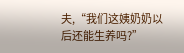夫,“我们这姨奶奶以后还能生养吗?”